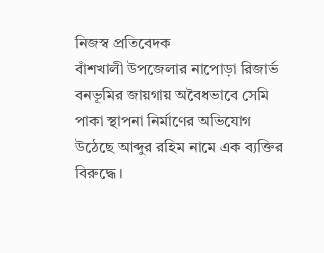নিজস্ব প্রতিবেদক
বাঁশখালী উপজেলার নাপোড়া রিজার্ভ বনভূমির জায়গায় অবৈধভাবে সেমি পাকা স্থাপনা নির্মাণের অভিযোগ উঠেছে আব্দুর রহিম নামে এক ব্যক্তির বিরুদ্ধে।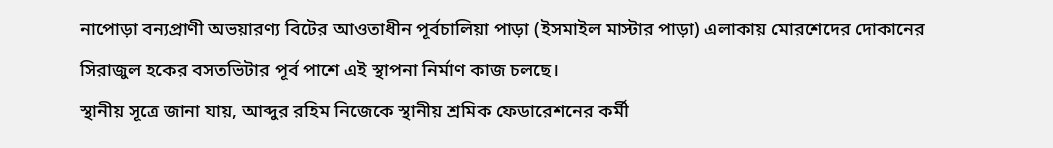নাপোড়া বন্যপ্রাণী অভয়ারণ্য বিটের আওতাধীন পূর্বচালিয়া পাড়া (ইসমাইল মাস্টার পাড়া) এলাকায় মোরশেদের দোকানের সিরাজুল হকের বসতভিটার পূর্ব পাশে এই স্থাপনা নির্মাণ কাজ চলছে।
স্থানীয় সূত্রে জানা যায়, আব্দুর রহিম নিজেকে স্থানীয় শ্রমিক ফেডারেশনের কর্মী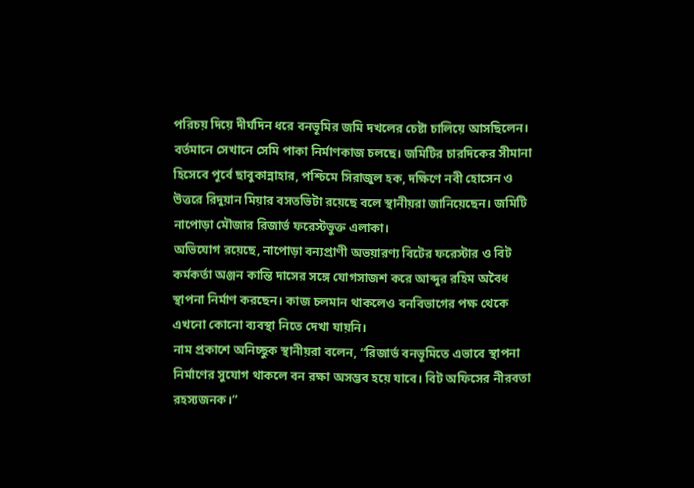পরিচয় দিয়ে দীর্ঘদিন ধরে বনভূমির জমি দখলের চেষ্টা চালিয়ে আসছিলেন। বর্তমানে সেখানে সেমি পাকা নির্মাণকাজ চলছে। জমিটির চারদিকের সীমানা হিসেবে পূর্বে ছাবুকান্নাহার, পশ্চিমে সিরাজুল হক, দক্ষিণে নবী হোসেন ও উত্তরে রিদুয়ান মিয়ার বসতভিটা রয়েছে বলে স্থানীয়রা জানিয়েছেন। জমিটি নাপোড়া মৌজার রিজার্ভ ফরেস্টভুক্ত এলাকা।
অভিযোগ রয়েছে, নাপোড়া বন্যপ্রাণী অভয়ারণ্য বিটের ফরেস্টার ও বিট কর্মকর্তা অঞ্জন কান্তি দাসের সঙ্গে যোগসাজশ করে আব্দুর রহিম অবৈধ স্থাপনা নির্মাণ করছেন। কাজ চলমান থাকলেও বনবিভাগের পক্ষ থেকে এখনো কোনো ব্যবস্থা নিতে দেখা যায়নি।
নাম প্রকাশে অনিচ্ছুক স্থানীয়রা বলেন, “রিজার্ভ বনভূমিতে এভাবে স্থাপনা নির্মাণের সুযোগ থাকলে বন রক্ষা অসম্ভব হয়ে যাবে। বিট অফিসের নীরবতা রহস্যজনক।”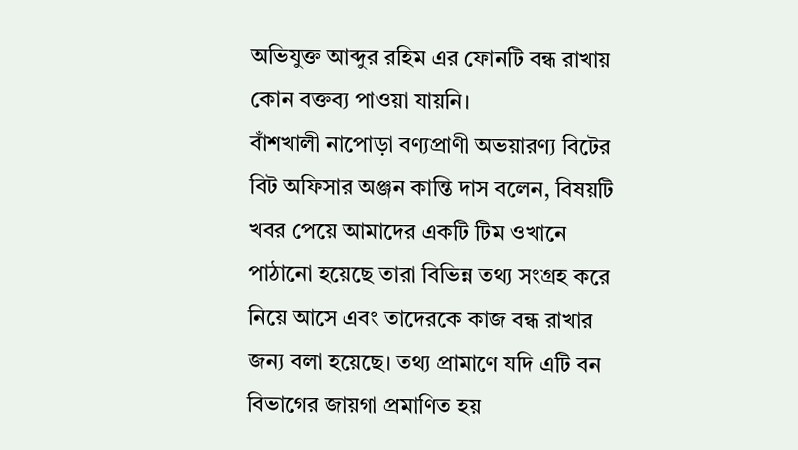অভিযুক্ত আব্দুর রহিম এর ফোনটি বন্ধ রাখায় কোন বক্তব্য পাওয়া যায়নি।
বাঁশখালী নাপোড়া বণ্যপ্রাণী অভয়ারণ্য বিটের বিট অফিসার অঞ্জন কান্তি দাস বলেন, বিষয়টি খবর পেয়ে আমাদের একটি টিম ওখানে পাঠানো হয়েছে তারা বিভিন্ন তথ্য সংগ্রহ করে নিয়ে আসে এবং তাদেরকে কাজ বন্ধ রাখার জন্য বলা হয়েছে। তথ্য প্রামাণে যদি এটি বন বিভাগের জায়গা প্রমাণিত হয়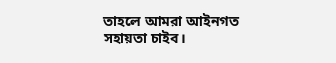তাহলে আমরা আইনগত সহায়তা চাইব।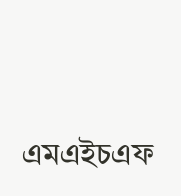এমএইচএফ